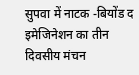सुपवा में नाटक -बियोंड द इमेजिनेशन का तीन दिवसीय मंचन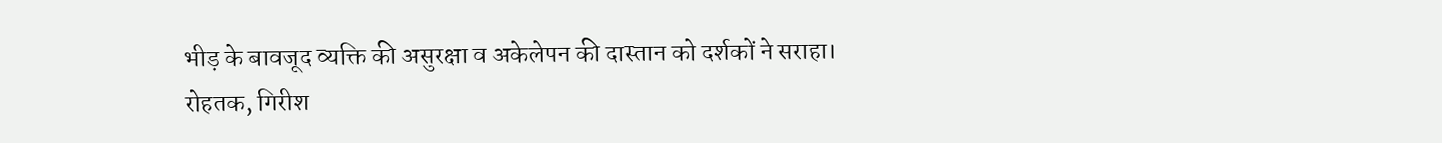भीड़ के बावजूद व्यक्ति की असुरक्षा व अकेलेपन की दास्तान को दर्शकों ने सराहा।
रोहतक, गिरीश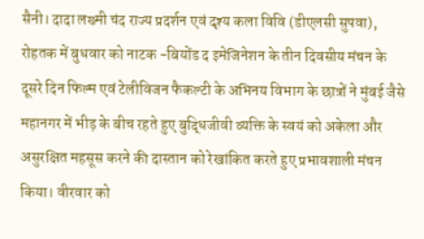सैनी। दादा लख्मी चंद राज्य प्रदर्शन एवं दृश्य कला विवि (डीएलसी सुपवा), रोहतक में बुधवार को नाटक -बियोंड द इमेजिनेशन के तीन दिवसीय मंचन के दूसरे दिन फिल्म एवं टेलीविजन फैकल्टी के अभिनय विभाग के छात्रों ने मुंबई जैसे महानगर में भीड़ के बीच रहते हुए बुद्धिजीवी व्यक्ति के स्वयं को अकेला और असुरक्षित महसूस करने की दास्तान को रेखांकित करते हुए प्रभावशाली मंचन किया। वीरवार को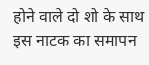होने वाले दो शो के साथ इस नाटक का समापन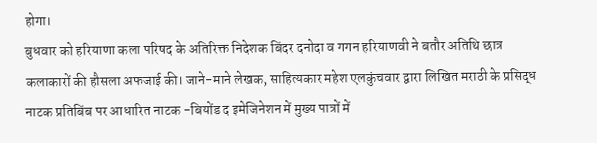होगा।
बुधवार को हरियाणा कला परिषद के अतिरिक्त निदेशक बिंदर दनोदा व गगन हरियाणवी ने बतौर अतिथि छात्र कलाकारों की हौसला अफजाई की। जाने-माने लेखक, साहित्यकार महेश एलकुंचवार द्वारा लिखित मराठी के प्रसिद्ध नाटक प्रतिबिंब पर आधारित नाटक -बियोंड द इमेजिनेशन में मुख्य पात्रों में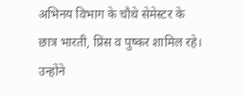अभिनय विभाग के चौथे सेमेस्टर के छात्र भारती, प्रिंस व पुष्कर शामिल रहे। उन्होंने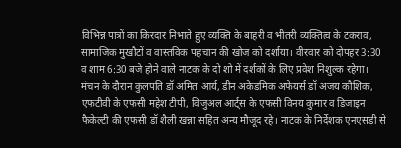विभिन्न पात्रों का किरदार निभाते हुए व्यक्ति के बाहरी व भीतरी व्यक्तित्व के टकराव, सामाजिक मुखौटों व वास्तविक पहचान की खोज को दर्शाया। वीरवार को दोपहर 3:30 व शाम 6:30 बजे होने वाले नाटक के दो शो में दर्शकों के लिए प्रवेश निशुल्क रहेगा।
मंचन के दौरान कुलपति डॉ अमित आर्य, डीन अकेडमिक अफेयर्स डॉ अजय कौशिक, एफटीवी के एफसी महेश टीपी, विजुअल आर्ट्स के एफसी विनय कुमार व डिजाइन फैकेल्टी की एफसी डॉ शैली खन्ना सहित अन्य मौजूद रहे। नाटक के निर्देशक एनएसडी से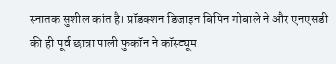स्नातक सुशील कांत है। प्रॉडक्शन डिजाइन बिपिन गोबाले ने और एनएसडी की ही पूर्व छात्रा पाली फुकॉन ने कॉस्ट्यूम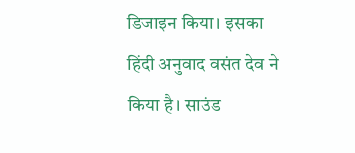डिजाइन किया। इसका हिंदी अनुवाद वसंत देव ने किया है। साउंड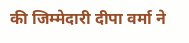की जिम्मेदारी दीपा वर्मा ने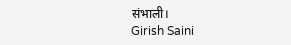संभाली।
Girish Saini